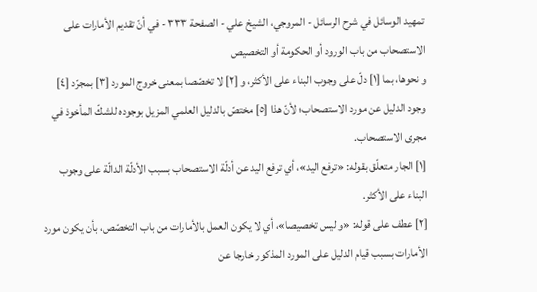تمهيد الوسائل في شرح الرسائل - المروجي، الشيخ علي - الصفحة ٣٣٣ - في أنّ تقديم الأمارات على الاستصحاب من باب الورود أو الحكومة أو التخصيص
و نحوها، بما [١] دلّ على وجوب البناء على الأكثر، و [٢] لا تخصّصا بمعنى خروج المورد [٣] بمجرّد [٤] وجود الدليل عن مورد الاستصحاب؛ لأنّ هذا [٥] مختصّ بالدليل العلمي المزيل بوجوده للشكّ المأخوذ في مجرى الاستصحاب.
[١] الجار متعلّق بقوله: «ترفع اليد»، أي ترفع اليد عن أدلّة الاستصحاب بسبب الأدلّة الدالّة على وجوب البناء على الأكثر.
[٢] عطف على قوله: «و ليس تخصيصا»، أي لا يكون العمل بالأمارات من باب التخصّص، بأن يكون مورد الأمارات بسبب قيام الدليل على المورد المذكور خارجا عن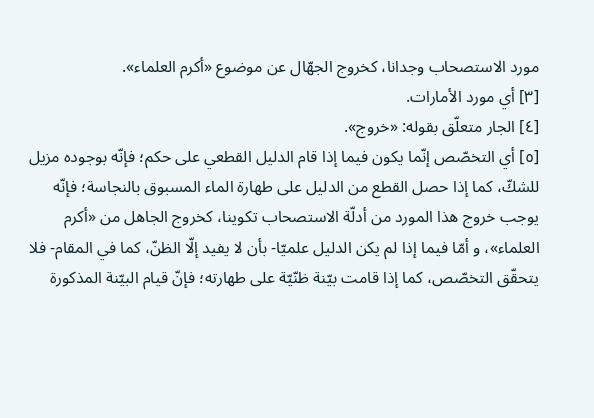مورد الاستصحاب وجدانا، كخروج الجهّال عن موضوع «أكرم العلماء».
[٣] أي مورد الأمارات.
[٤] الجار متعلّق بقوله: «خروج».
[٥] أي التخصّص إنّما يكون فيما إذا قام الدليل القطعي على حكم؛ فإنّه بوجوده مزيل للشكّ، كما إذا حصل القطع من الدليل على طهارة الماء المسبوق بالنجاسة؛ فإنّه يوجب خروج هذا المورد من أدلّة الاستصحاب تكوينا، كخروج الجاهل من «أكرم العلماء»، و أمّا فيما إذا لم يكن الدليل علميّا- بأن لا يفيد إلّا الظنّ، كما في المقام- فلا يتحقّق التخصّص، كما إذا قامت بيّنة ظنّيّة على طهارته؛ فإنّ قيام البيّنة المذكورة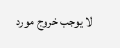لا يوجب خروج مورد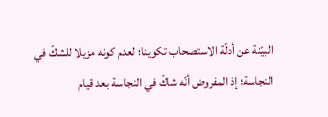البيّنة عن أدلّة الاستصحاب تكوينا؛ لعدم كونه مزيلا للشكّ في النجاسة؛ إذ المفروض أنّه شاكّ في النجاسة بعد قيام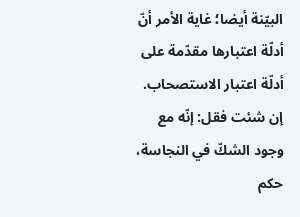البيّنة أيضا؛ غاية الأمر أنّ أدلّة اعتبارها مقدّمة على أدلّة اعتبار الاستصحاب.
إن شئت فقل: إنّه مع وجود الشكّ في النجاسة، حكم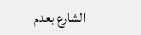الشارع بعدم